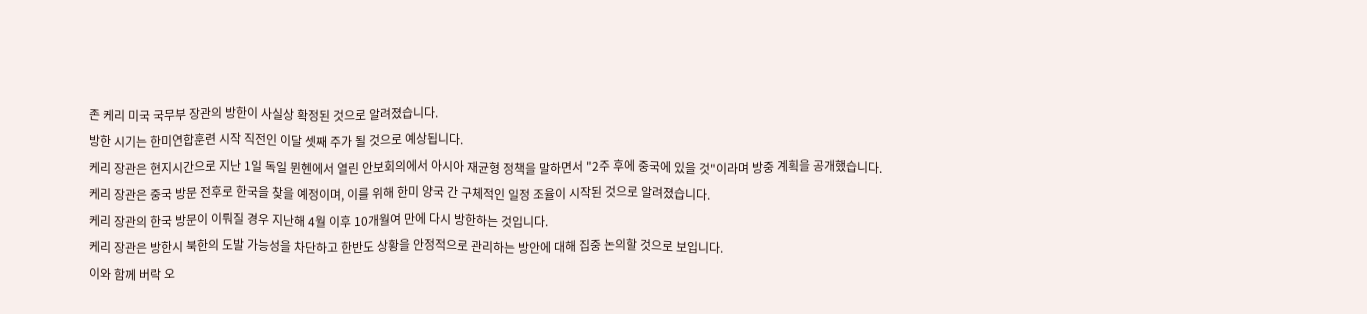존 케리 미국 국무부 장관의 방한이 사실상 확정된 것으로 알려졌습니다.
방한 시기는 한미연합훈련 시작 직전인 이달 셋째 주가 될 것으로 예상됩니다.
케리 장관은 현지시간으로 지난 1일 독일 뮌헨에서 열린 안보회의에서 아시아 재균형 정책을 말하면서 "2주 후에 중국에 있을 것"이라며 방중 계획을 공개했습니다.
케리 장관은 중국 방문 전후로 한국을 찾을 예정이며, 이를 위해 한미 양국 간 구체적인 일정 조율이 시작된 것으로 알려졌습니다.
케리 장관의 한국 방문이 이뤄질 경우 지난해 4월 이후 10개월여 만에 다시 방한하는 것입니다.
케리 장관은 방한시 북한의 도발 가능성을 차단하고 한반도 상황을 안정적으로 관리하는 방안에 대해 집중 논의할 것으로 보입니다.
이와 함께 버락 오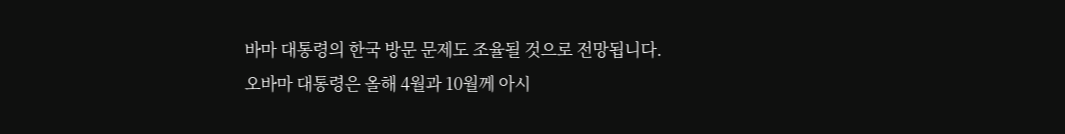바마 대통령의 한국 방문 문제도 조율될 것으로 전망됩니다.
오바마 대통령은 올해 4월과 10월께 아시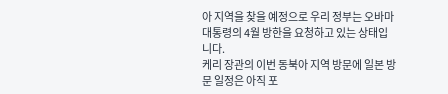아 지역을 찾을 예정으로 우리 정부는 오바마 대통령의 4월 방한을 요청하고 있는 상태입니다.
케리 장관의 이번 동북아 지역 방문에 일본 방문 일정은 아직 포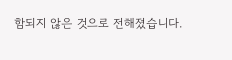함되지 않은 것으로 전해졌습니다.